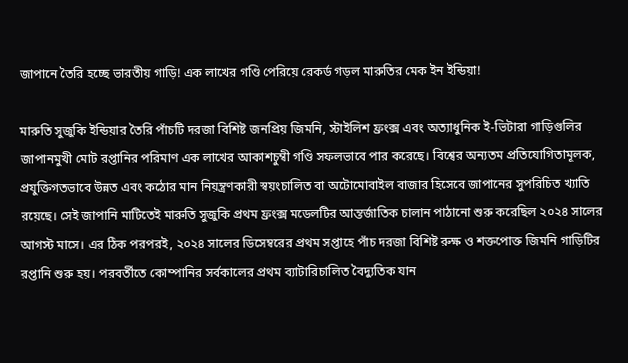জাপানে তৈরি হচ্ছে ভারতীয় গাড়ি! এক লাখের গণ্ডি পেরিয়ে রেকর্ড গড়ল মারুতির মেক ইন ইন্ডিয়া!

মারুতি সুজুকি ইন্ডিয়ার তৈরি পাঁচটি দরজা বিশিষ্ট জনপ্রিয় জিমনি, স্টাইলিশ ফ্রংক্স এবং অত্যাধুনিক ই-ভিটারা গাড়িগুলির জাপানমুখী মোট রপ্তানির পরিমাণ এক লাখের আকাশচুম্বী গণ্ডি সফলভাবে পার করেছে। বিশ্বের অন্যতম প্রতিযোগিতামূলক, প্রযুক্তিগতভাবে উন্নত এবং কঠোর মান নিয়ন্ত্রণকারী স্বয়ংচালিত বা অটোমোবাইল বাজার হিসেবে জাপানের সুপরিচিত খ্যাতি রয়েছে। সেই জাপানি মাটিতেই মারুতি সুজুকি প্রথম ফ্রংক্স মডেলটির আন্তর্জাতিক চালান পাঠানো শুরু করেছিল ২০২৪ সালের আগস্ট মাসে। এর ঠিক পরপরই, ২০২৪ সালের ডিসেম্বরের প্রথম সপ্তাহে পাঁচ দরজা বিশিষ্ট রুক্ষ ও শক্তপোক্ত জিমনি গাড়িটির রপ্তানি শুরু হয়। পরবর্তীতে কোম্পানির সর্বকালের প্রথম ব্যাটারিচালিত বৈদ্যুতিক যান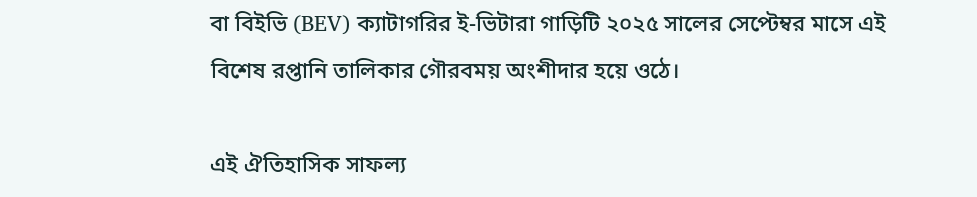বা বিইভি (BEV) ক্যাটাগরির ই-ভিটারা গাড়িটি ২০২৫ সালের সেপ্টেম্বর মাসে এই বিশেষ রপ্তানি তালিকার গৌরবময় অংশীদার হয়ে ওঠে।

এই ঐতিহাসিক সাফল্য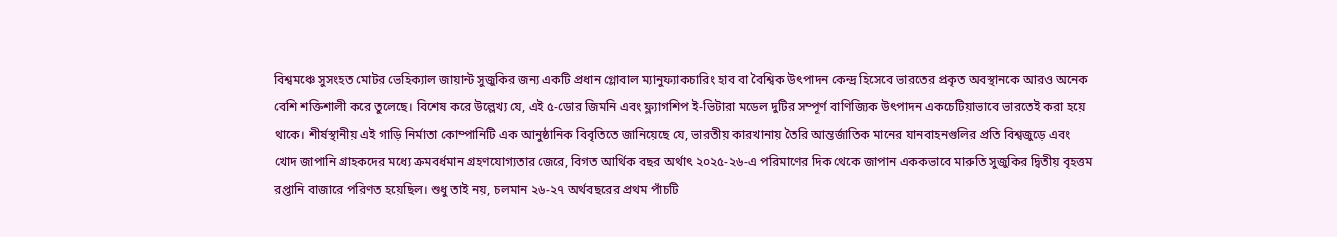বিশ্বমঞ্চে সুসংহত মোটর ভেহিক্যাল জায়ান্ট সুজুকির জন্য একটি প্রধান গ্লোবাল ম্যানুফ্যাকচারিং হাব বা বৈশ্বিক উৎপাদন কেন্দ্র হিসেবে ভারতের প্রকৃত অবস্থানকে আরও অনেক বেশি শক্তিশালী করে তুলেছে। বিশেষ করে উল্লেখ্য যে, এই ৫-ডোর জিমনি এবং ফ্ল্যাগশিপ ই-ভিটারা মডেল দুটির সম্পূর্ণ বাণিজ্যিক উৎপাদন একচেটিয়াভাবে ভারতেই করা হয়ে থাকে। শীর্ষস্থানীয় এই গাড়ি নির্মাতা কোম্পানিটি এক আনুষ্ঠানিক বিবৃতিতে জানিয়েছে যে, ভারতীয় কারখানায় তৈরি আন্তর্জাতিক মানের যানবাহনগুলির প্রতি বিশ্বজুড়ে এবং খোদ জাপানি গ্রাহকদের মধ্যে ক্রমবর্ধমান গ্রহণযোগ্যতার জেরে, বিগত আর্থিক বছর অর্থাৎ ২০২৫-২৬-এ পরিমাণের দিক থেকে জাপান এককভাবে মারুতি সুজুকির দ্বিতীয় বৃহত্তম রপ্তানি বাজারে পরিণত হয়েছিল। শুধু তাই নয়, চলমান ২৬-২৭ অর্থবছরের প্রথম পাঁচটি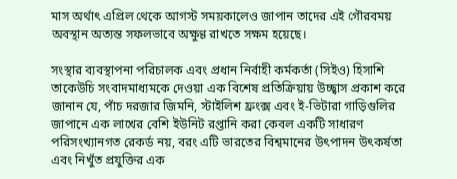মাস অর্থাৎ এপ্রিল থেকে আগস্ট সময়কালেও জাপান তাদের এই গৌরবময় অবস্থান অত্যন্ত সফলভাবে অক্ষুণ্ণ রাখতে সক্ষম হয়েছে।

সংস্থার ব্যবস্থাপনা পরিচালক এবং প্রধান নির্বাহী কর্মকর্তা (সিইও) হিসাশি তাকেউচি সংবাদমাধ্যমকে দেওয়া এক বিশেষ প্রতিক্রিয়ায় উচ্ছ্বাস প্রকাশ করে জানান যে, পাঁচ দরজার জিমনি, স্টাইলিশ ফ্রংক্স এবং ই-ভিটারা গাড়িগুলির জাপানে এক লাখের বেশি ইউনিট রপ্তানি করা কেবল একটি সাধারণ পরিসংখ্যানগত রেকর্ড নয়, বরং এটি ভারতের বিশ্বমানের উৎপাদন উৎকর্ষতা এবং নিখুঁত প্রযুক্তির এক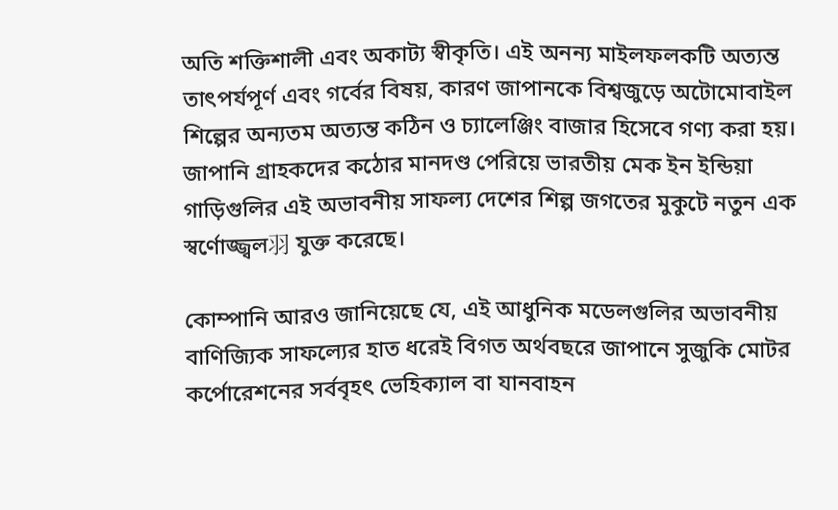অতি শক্তিশালী এবং অকাট্য স্বীকৃতি। এই অনন্য মাইলফলকটি অত্যন্ত তাৎপর্যপূর্ণ এবং গর্বের বিষয়, কারণ জাপানকে বিশ্বজুড়ে অটোমোবাইল শিল্পের অন্যতম অত্যন্ত কঠিন ও চ্যালেঞ্জিং বাজার হিসেবে গণ্য করা হয়। জাপানি গ্রাহকদের কঠোর মানদণ্ড পেরিয়ে ভারতীয় মেক ইন ইন্ডিয়া গাড়িগুলির এই অভাবনীয় সাফল্য দেশের শিল্প জগতের মুকুটে নতুন এক স্বর্ণোজ্জ্বল羽 যুক্ত করেছে।

কোম্পানি আরও জানিয়েছে যে, এই আধুনিক মডেলগুলির অভাবনীয় বাণিজ্যিক সাফল্যের হাত ধরেই বিগত অর্থবছরে জাপানে সুজুকি মোটর কর্পোরেশনের সর্ববৃহৎ ভেহিক্যাল বা যানবাহন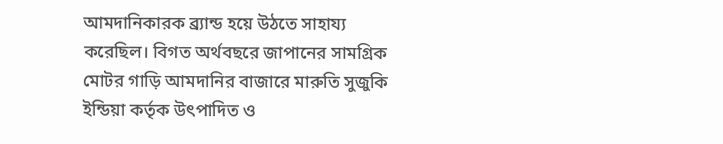আমদানিকারক ব্র্যান্ড হয়ে উঠতে সাহায্য করেছিল। বিগত অর্থবছরে জাপানের সামগ্রিক মোটর গাড়ি আমদানির বাজারে মারুতি সুজুকি ইন্ডিয়া কর্তৃক উৎপাদিত ও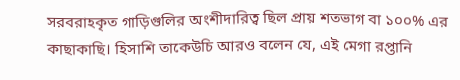সরবরাহকৃত গাড়িগুলির অংশীদারিত্ব ছিল প্রায় শতভাগ বা ১০০% এর কাছাকাছি। হিসাশি তাকেউচি আরও বলেন যে, এই মেগা রপ্তানি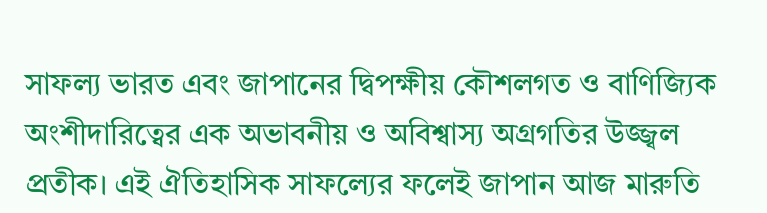সাফল্য ভারত এবং জাপানের দ্বিপক্ষীয় কৌশলগত ও বাণিজ্যিক অংশীদারিত্বের এক অভাবনীয় ও অবিশ্বাস্য অগ্রগতির উজ্জ্বল প্রতীক। এই ঐতিহাসিক সাফল্যের ফলেই জাপান আজ মারুতি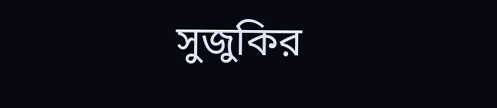সুজুকির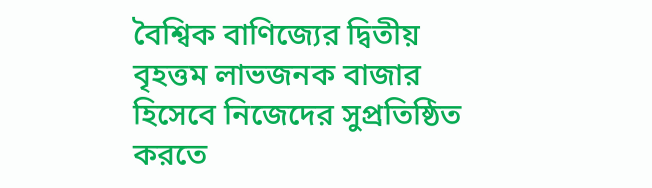বৈশ্বিক বাণিজ্যের দ্বিতীয় বৃহত্তম লাভজনক বাজার হিসেবে নিজেদের সুপ্রতিষ্ঠিত করতে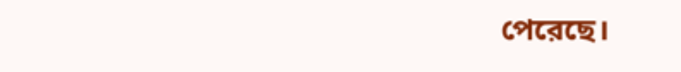পেরেছে।